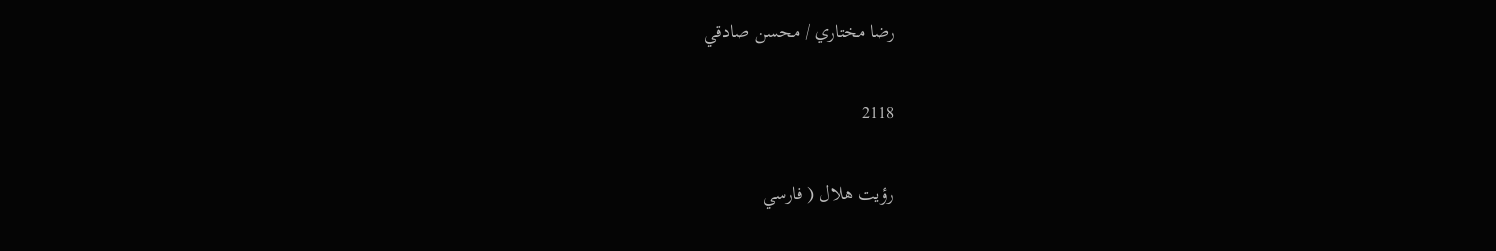رضا مختاري / محسن صادقي

2118

رؤيت هلال ( فارسي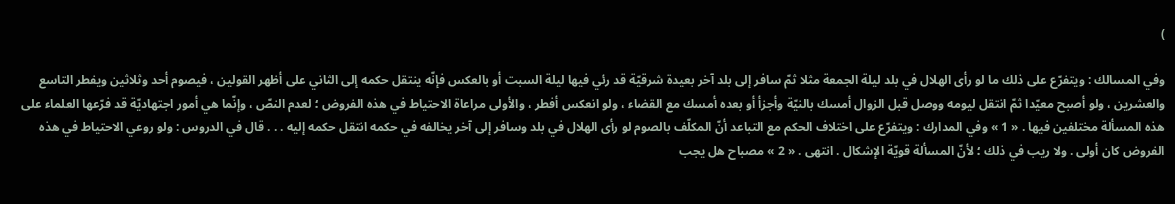)

وفي المسالك : ويتفرّع على ذلك ما لو رأى الهلال في بلد ليلة الجمعة مثلا ثمّ سافر إلى بلد آخر بعيدة شرقيّة قد رئي فيها ليلة السبت أو بالعكس فإنّه ينتقل حكمه إلى الثاني على أظهر القولين ، فيصوم أحد وثلاثين ويفطر التاسع والعشرين ، ولو أصبح معيّدا ثمّ انتقل ليومه ووصل قبل الزوال أمسك بالنيّة وأجزأ أو بعده أمسك مع القضاء ، ولو انعكس أفطر ، والأولى مراعاة الاحتياط في هذه الفروض ؛ لعدم النصّ ، وإنّما هي أمور اجتهاديّة قد فرّعها العلماء على هذه المسألة مختلفين فيها . « 1 » وفي المدارك : ويتفرّع على اختلاف الحكم مع التباعد أنّ المكلّف بالصوم لو رأى الهلال في بلد وسافر إلى آخر يخالفه في حكمه انتقل حكمه إليه . . . قال في الدروس : ولو روعي الاحتياط في هذه الفروض كان أولى . ولا ريب في ذلك ؛ لأنّ المسألة قويّة الإشكال . انتهى . « 2 » مصباح هل يجب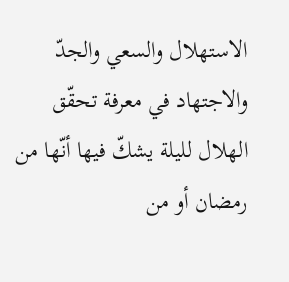الاستهلال والسعي والجدّ والاجتهاد في معرفة تحقّق الهلال لليلة يشكّ فيها أنّها من رمضان أو من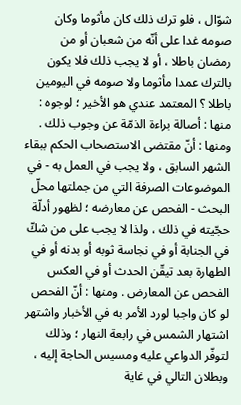شوّال ، فلو ترك ذلك كان مأثوما وكان صومه غدا على أنّه من شعبان أو من رمضان باطلا ، أو لا يجب ذلك فلا يكون بالترك عمدا مأثوما ولا صومه في اليومين باطلا ؟ المعتمد عندي هو الأخير ؛ لوجوه : منها : أصالة براءة الذمّة عن وجوب ذلك . ومنها : أنّ مقتضى الاستصحاب الحكم ببقاء الشهر السابق ، ولا يجب في العمل به - في الموضوعات الصرفة التي من جملتها محلّ البحث - الفحص عن معارضه ؛ لظهور أدلّة حجّيته في ذلك ، ولذا لا يجب على من شكّ في الجنابة أو في نجاسة ثوبه أو بدنه أو في الطهارة بعد تيقّن الحدث أو في العكس الفحص عن المعارض . ومنها : أنّ الفحص لو كان واجبا لورد الأمر به في الأخبار واشتهر اشتهار الشمس في رابعة النهار ؛ وذلك لتوفّر الدواعي عليه ومسيس الحاجة إليه ، وبطلان التالي في غاية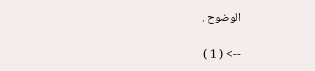الوضوح .

--> ( 1 )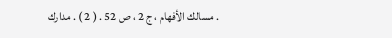. مسالك الأفهام ، ج 2 ، ص 52 . ( 2 ) . مدارك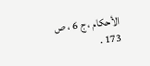الأحكام ، ج 6 ، ص 173 .